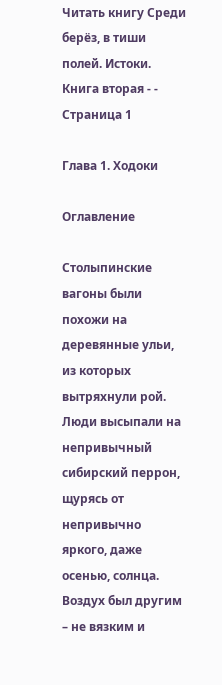Читать книгу Среди берёз, в тиши полей. Истоки. Книга вторая - - Страница 1

Глава 1. Ходоки

Оглавление

Столыпинские вагоны были похожи на деревянные ульи, из которых вытряхнули рой. Люди высыпали на непривычный сибирский перрон, щурясь от непривычно яркого, даже осенью, солнца. Воздух был другим – не вязким и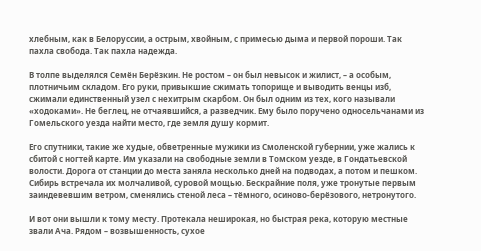хлебным, как в Белоруссии, а острым, хвойным, с примесью дыма и первой пороши. Так пахла свобода. Так пахла надежда.

В толпе выделялся Семён Берёзкин. Не ростом – он был невысок и жилист, – а особым, плотничьим складом. Его руки, привыкшие сжимать топорище и выводить венцы изб, сжимали единственный узел с нехитрым скарбом. Он был одним из тех, кого называли «ходоками». Не беглец, не отчаявшийся, а разведчик. Ему было поручено односельчанами из Гомельского уезда найти место, где земля душу кормит.

Его спутники, такие же худые, обветренные мужики из Смоленской губернии, уже жались к сбитой с ногтей карте. Им указали на свободные земли в Томском уезде, в Гондатьевской волости. Дорога от станции до места заняла несколько дней на подводах, а потом и пешком. Сибирь встречала их молчаливой, суровой мощью. Бескрайние поля, уже тронутые первым заиндевевшим ветром, сменялись стеной леса – тёмного, осиново-берёзового, нетронутого.

И вот они вышли к тому месту. Протекала неширокая, но быстрая река, которую местные звали Ача. Рядом – возвышенность, сухое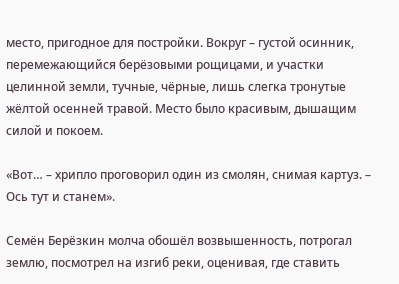место, пригодное для постройки. Вокруг – густой осинник, перемежающийся берёзовыми рощицами, и участки целинной земли, тучные, чёрные, лишь слегка тронутые жёлтой осенней травой. Место было красивым, дышащим силой и покоем.

«Вот… – хрипло проговорил один из смолян, снимая картуз. – Ось тут и станем».

Семён Берёзкин молча обошёл возвышенность, потрогал землю, посмотрел на изгиб реки, оценивая, где ставить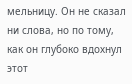мельницу. Он не сказал ни слова, но по тому, как он глубоко вдохнул этот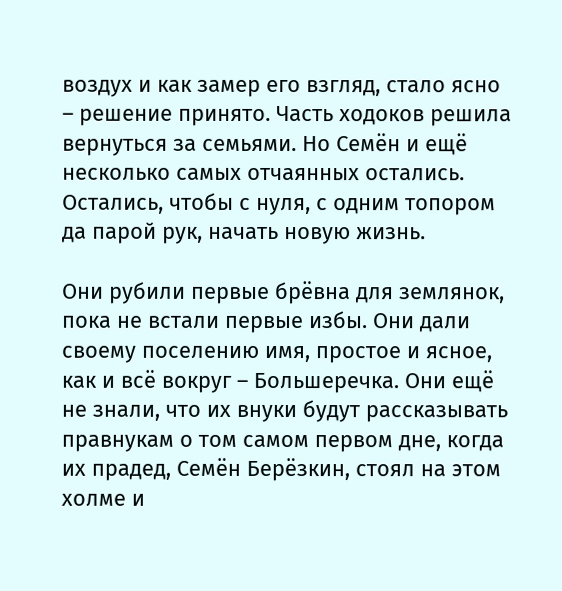воздух и как замер его взгляд, стало ясно – решение принято. Часть ходоков решила вернуться за семьями. Но Семён и ещё несколько самых отчаянных остались. Остались, чтобы с нуля, с одним топором да парой рук, начать новую жизнь.

Они рубили первые брёвна для землянок, пока не встали первые избы. Они дали своему поселению имя, простое и ясное, как и всё вокруг – Большеречка. Они ещё не знали, что их внуки будут рассказывать правнукам о том самом первом дне, когда их прадед, Семён Берёзкин, стоял на этом холме и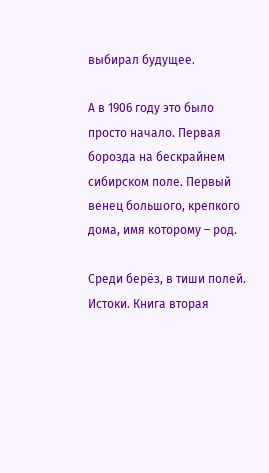выбирал будущее.

А в 1906 году это было просто начало. Первая борозда на бескрайнем сибирском поле. Первый венец большого, крепкого дома, имя которому – род.

Среди берёз, в тиши полей. Истоки. Книга вторая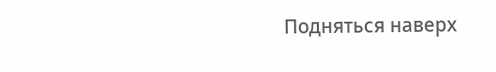Подняться наверх